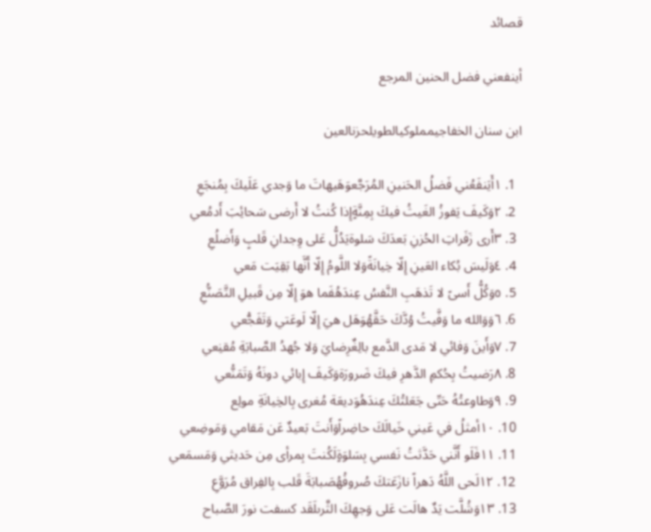قصائد

أينفعني فضل الحنين المرجع

ابن سنان الخفاجيمملوكيالطويلحزنالعين

  1. ١أَيَنفَعُني فَضلُ الحَنينِ المُرَجَّعوَهَيهاتَ ما وَجدي عَلَيكَ بِمُنجَعِ
  2. ٢وَكَيفَ يَفوزُ الغَيثُ فيكَ بِمِنَّةٍإِذا كُنتُ لا أَرضى سَحائِبَ أَدمُعي
  3. ٣أَرى زَفَراتِ الحُزنِ بَعدَكَ سَلوةيَدُلُّ عَلى وِجدانِ قَلبٍ وَأَضلُعِ
  4. ٤وَلَيسَ بُكاء العَينِ إِلّا خِيانَةًوَلا اللَّومُ إِلّا أَنَّها بَقِيَت مَعي
  5. ٥وَكُلُّ أَسىً لا تَذهَبِ النَّفسُ عِندَهُفَما هوَ إِلّا مِن قَبيلِ التَّصَنُّعِ
  6. ٦وَوَالله ما وَفَّيتُ وُدَّكَ حَقَّهُوَهَل هيَ إِلّا لَوعَتي وَتَفَجُّعي
  7. ٧وَأَينَ وَفائي لا مَدى الدَّمع بالِغٌرِضايَ وَلا جُهدُ الصَّبابَةِ مُقنِعي
  8. ٨رَضيتُ بِحُكمِ الدَّهرِ فيكَ ضَرورَةوَكَيفَ إِبائي دونَهُ وَتَمَنُّعي
  9. ٩وَطاوعتُهُ حَتّى جَعَلتُكَ عِندَهُوَديعَة مُغرى بِالخِيانَةِ مولِع
  10. ١٠أمثلُ في عَيني خَيالَكَ حاضِراًوَأَنتَ بَعيدٌ عَن مَقامي وَمَوضِعي
  11. ١١فَلَو أَنَّني حَدَّثتُ نَفسي بِسَلوَةٍلَكُنتَ بِمرأى مِن حَديثي وَمَسمَعي
  12. ١٢لَحى اللَّهُ دَهراً نازَعَتكَ صُروفُهُصَبابَةَ قَلب بِالفِراق مُرَوَّعِ
  13. ١٣وَشُلَّت يَدٌ هالَت عَلى وَجهِكَ الثَّرىلَقَد كسفت نورَ الصَّباح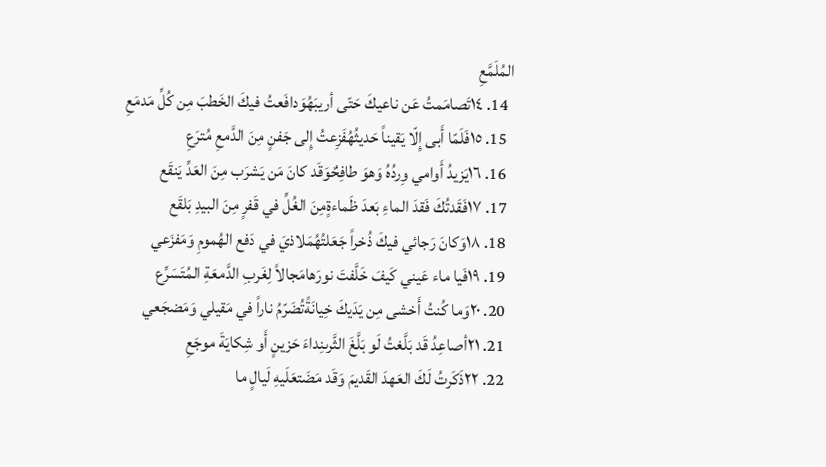المُلَمَّعِ
  14. ١٤تَصامَمتُ عَن ناعيكَ حَتّى أريبَهُوَدافَعتُ فيكَ الخَطبَ مِن كُلِّ مَدمَعِ
  15. ١٥فَلَمّا أَبى إِلّا يَقيناً حَديثُهُفَزِعتُ إِلى جَفنٍ مِنَ الدَّمعِ مُترَعِ
  16. ١٦يَزيدُ أَوامي وِردُهُ وَهوَ طافِحٌوَقَد كانَ مَن يَشرَب مِنَ العَدِّ يَنقَع
  17. ١٧فَقَدتُكَ فَقدَ الماءِ بَعدَ ظَماءةٍمِنَ الغُلِّ في قَفرٍ مِنَ البيدِ بَلقَع
  18. ١٨وَكانَ رَجائي فيكَ ذُخراً جَعَلتُهُمَلاذيَ في دَفع الهُمومِ وَمَفزَعي
  19. ١٩فَيا ماء عَيني كَيفَ خَلَّفتَ نورَهامَجالاً لِغَربِ الدَّمعَةِ المُتَسَرِّع
  20. ٢٠وَما كُنتُ أَخشى مِن يَدَيكَ خِيانَةًتُضَرّمُ ناراً في مَقيلي وَمَضجَعي
  21. ٢١أصاعِدُ قَد بَلَّغتُ لَو بَلَّغَ الثَّرىنِداءَ حَزينٍ أَو شِكايَةَ موجَعِ
  22. ٢٢ذَكَرتُ لَكَ العَهدَ القَديمَ وَقَد مَضَتعَلَيهِ لَيالٍ ما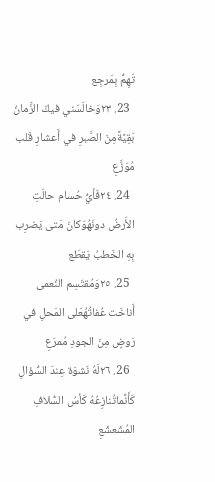تَهِمُّ بِمَرجِع
  23. ٢٣وَخالَسَني فيكَ الزَّمانُ بَقِيَّةًمِنَ الصَّبرِ في أَعشارِ قَلب مُوَزَّعِ
  24. ٢٤فَأيُّ حُسام حالَتِ الأَرضُ دونَهُوَكانَ مَتى يَضرِب بِهِ الخَطبُ يَقطَع
  25. ٢٥وَمُقتَسِم النُعمى أَناخَت عُفاتُهُعَلى المَحلِ في رَوضٍ مِنَ الجودِ مُمرَعِ
  26. ٢٦لَهُ نَشوَة عِندَ السُّؤالِ كَأَنَّماتُنازِعُهُ كَأسُ السُّلافِ المُشَعشَعِ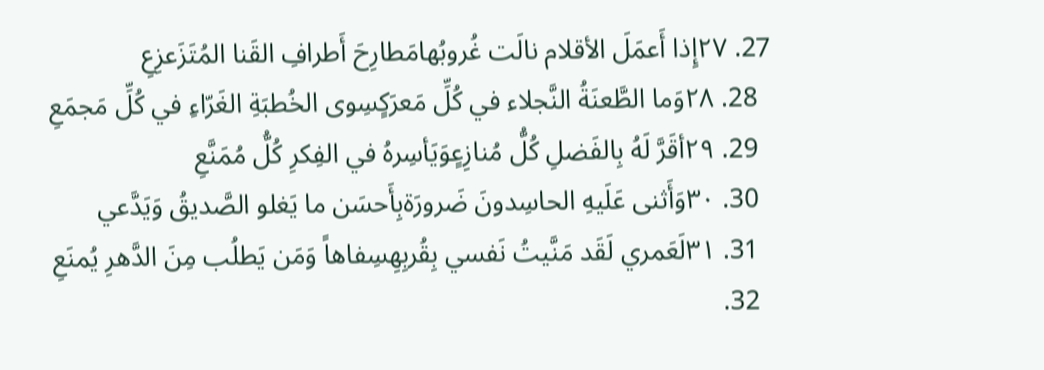27. ٢٧إِذا أَعمَلَ الأقلام نالَت غُروبُهامَطارِحَ أَطرافِ القَنا المُتَزَعزِعِ
  28. ٢٨وَما الطَّعنَةُ النَّجلاء في كُلِّ مَعرَكٍسِوى الخُطبَةِ الغَرّاءِ في كُلِّ مَجمَعِ
  29. ٢٩أقَرَّ لَهُ بِالفَضلِ كُلُّ مُنازِعٍوَيَأسِرهُ في الفِكرِ كُلُّ مُمَنَّعِ
  30. ٣٠وَأَثنى عَلَيهِ الحاسِدونَ ضَرورَةبِأَحسَن ما يَغلو الصَّديقُ وَيَدَّعي
  31. ٣١لَعَمري لَقَد مَنَّيتُ نَفسي بِقُربِهِسِفاهاً وَمَن يَطلُب مِنَ الدَّهرِ يُمنَعِ
  32.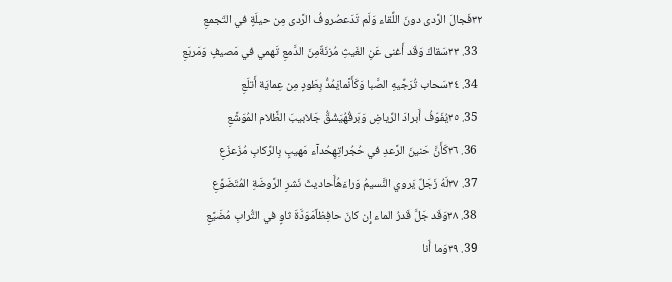٣٢فَجالَ الرَّدى دونَ اللِّقاء وَلَم تَدَعصُروفُ الرَّدى مِن حيلَةٍ في التّجمعِ
  33. ٣٣سَقاكَ وَقَد أَغنى عَنِ الغَيثِ مُزنَةٌمِنَ الدَّمعِ تَهمي في مَصيفٍ وَمَربَعِ
  34. ٣٤سَحاب تُرَجِّيهِ الصَّبا وَكَأَنَّمايَمُدُّ بِطَودٍ مِن عِمايَة أَتلَعِ
  35. ٣٥يُفَوّفُ أَبرادَ الرِّياضِ وَبَرقُهُيَشُقُّ جَلابيبَ الظَّلام المُوَشَّعِ
  36. ٣٦كَأَنَّ حَنينَ الرَّعدِ في حُجُراتِهِحُدآء مَهيبٍ بِالرِّكابِ مُزَعزَعِ
  37. ٣٧لَهُ زَجَلٌ يَروي النَّسيمُ وَراءَهُأَحاديثَ نَشرِ الرَّوضَةِ المُتَضَوِّعِ
  38. ٣٨وَقَد جَلَّ قَدرُ الماء إِن كانَ حافِظاًمَوَدَّةَ ثاوٍ في التُّرابِ مُضَيَّعِ
  39. ٣٩وَما أَنا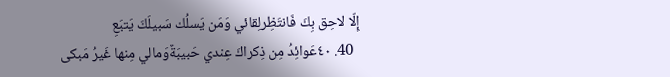إِلّا لاحِق بِكَ فَانتَظِرلِقائي وَمَن يَسلُك سَبيلَكَ يَتبَعِ
  40. ٤٠عَوائِدُ مِن ذِكراكَ عِندي حَبيبَةٌوَمالي مِنها غَيرُ مَبكى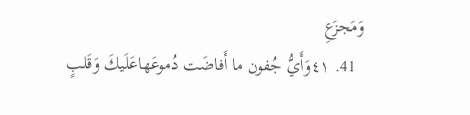وَمَجزَعِ
  41. ٤١وَأَيُّ جُفون ما أَفاضَت دُموعَهاعَلَيكَ وَقَلبٍ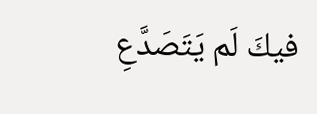فيكَ لَم يَتَصَدَّعِ